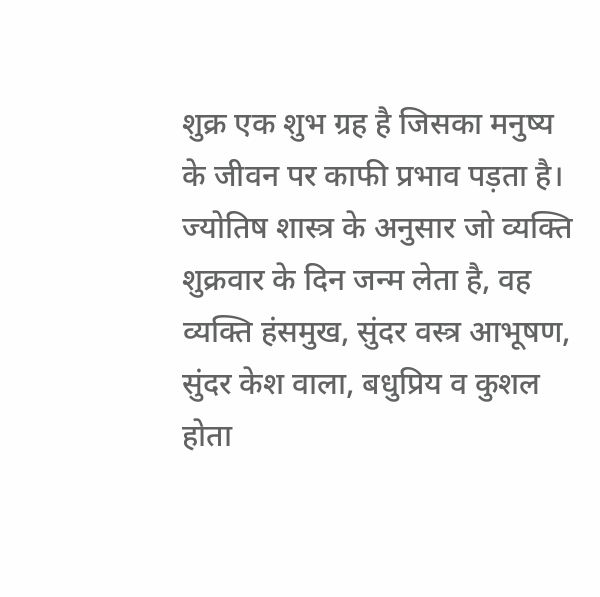शुक्र एक शुभ ग्रह है जिसका मनुष्य के जीवन पर काफी प्रभाव पड़ता है। ज्योतिष शास्त्र के अनुसार जो व्यक्ति शुक्रवार के दिन जन्म लेता है, वह व्यक्ति हंसमुख, सुंदर वस्त्र आभूषण, सुंदर केश वाला, बधुप्रिय व कुशल होता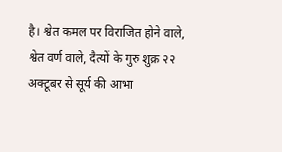है। श्वेत कमल पर विराजित होने वाले, श्वेत वर्ण वाले, दैत्यों के गुरु शुक्र २२ अक्टूबर से सूर्य की आभा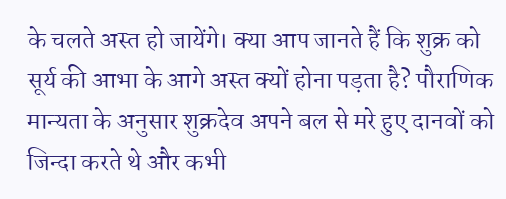के चलते अस्त हो जायेंगे। क्या आप जानते हैं कि शुक्र को सूर्य की आभा के आगे अस्त क्यों होना पड़ता है? पौराणिक मान्यता के अनुसार शुक्रदेव अपने बल से मरे हुए दानवों को जिन्दा करते थे और कभी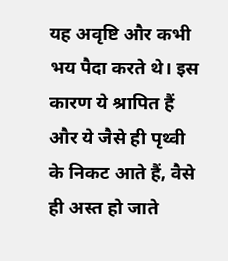यह अवृष्टि और कभी भय पैदा करते थे। इस कारण ये श्रापित हैं और ये जैसे ही पृथ्वी के निकट आते हैं, वैसे ही अस्त हो जाते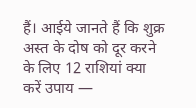हैं। आईये जानते हैं कि शुक्र अस्त के दोष को दूर करने के लिए 12 राशियां क्या करें उपाय —